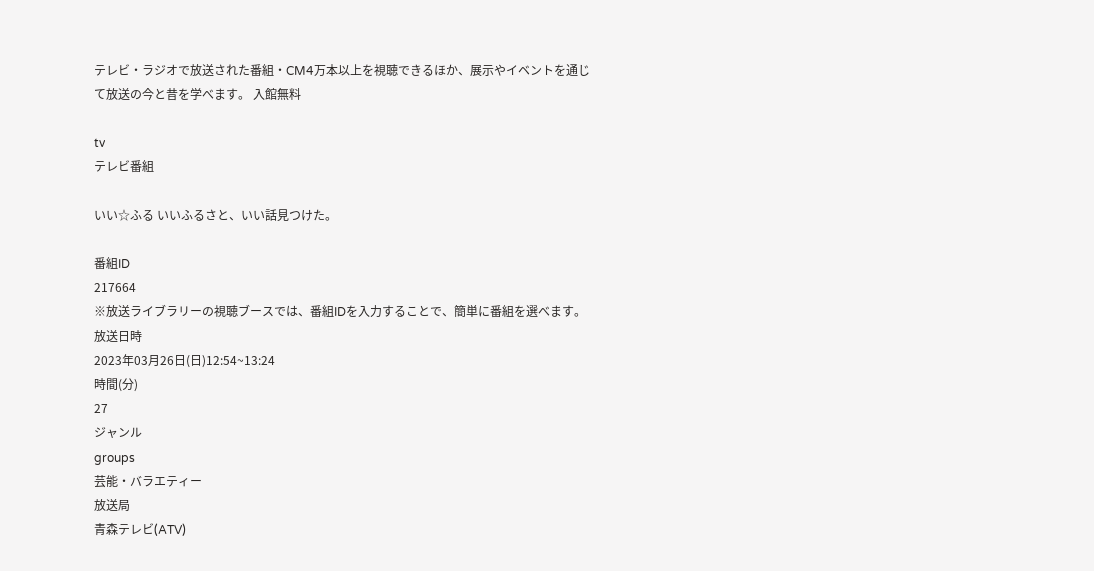テレビ・ラジオで放送された番組・CM4万本以上を視聴できるほか、展示やイベントを通じて放送の今と昔を学べます。 入館無料

tv
テレビ番組

いい☆ふる いいふるさと、いい話見つけた。

番組ID
217664
※放送ライブラリーの視聴ブースでは、番組IDを入力することで、簡単に番組を選べます。
放送日時
2023年03月26日(日)12:54~13:24
時間(分)
27
ジャンル
groups
芸能・バラエティー
放送局
青森テレビ(ATV)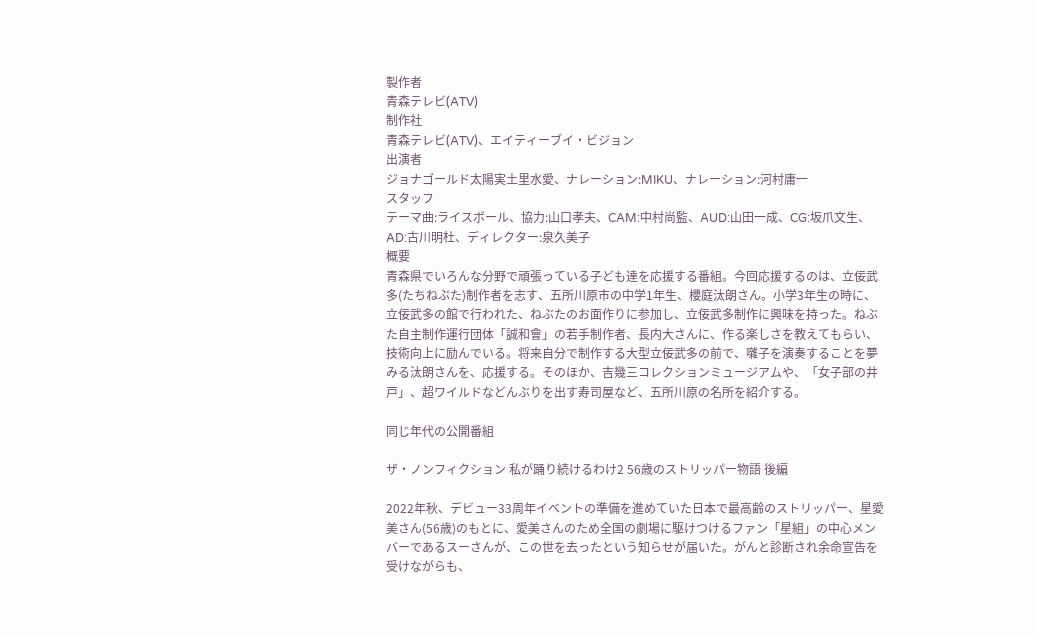製作者
青森テレビ(ATV)
制作社
青森テレビ(ATV)、エイティーブイ・ビジョン
出演者
ジョナゴールド太陽実土里水愛、ナレーション:MIKU、ナレーション:河村庸一
スタッフ
テーマ曲:ライスボール、協力:山口孝夫、CAM:中村尚監、AUD:山田一成、CG:坂爪文生、AD:古川明杜、ディレクター:泉久美子
概要
青森県でいろんな分野で頑張っている子ども達を応援する番組。今回応援するのは、立佞武多(たちねぷた)制作者を志す、五所川原市の中学1年生、櫻庭汰朗さん。小学3年生の時に、立佞武多の館で行われた、ねぶたのお面作りに参加し、立佞武多制作に興味を持った。ねぶた自主制作運行団体「誠和會」の若手制作者、長内大さんに、作る楽しさを教えてもらい、技術向上に励んでいる。将来自分で制作する大型立佞武多の前で、囃子を演奏することを夢みる汰朗さんを、応援する。そのほか、吉幾三コレクションミュージアムや、「女子部の井戸」、超ワイルドなどんぶりを出す寿司屋など、五所川原の名所を紹介する。

同じ年代の公開番組

ザ・ノンフィクション 私が踊り続けるわけ2 56歳のストリッパー物語 後編

2022年秋、デビュー33周年イベントの準備を進めていた日本で最高齢のストリッパー、星愛美さん(56歳)のもとに、愛美さんのため全国の劇場に駆けつけるファン「星組」の中心メンバーであるスーさんが、この世を去ったという知らせが届いた。がんと診断され余命宣告を受けながらも、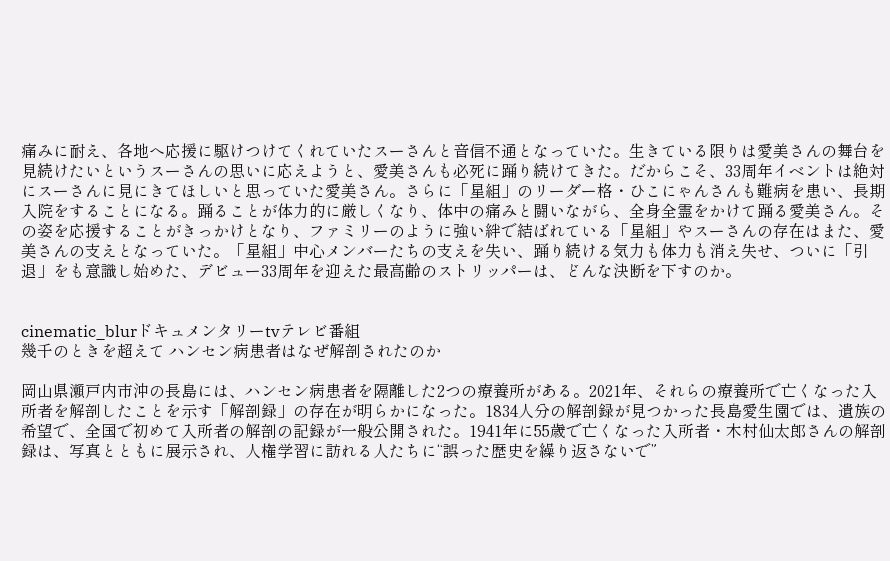痛みに耐え、各地へ応援に駆けつけてくれていたスーさんと音信不通となっていた。生きている限りは愛美さんの舞台を見続けたいというスーさんの思いに応えようと、愛美さんも必死に踊り続けてきた。だからこそ、33周年イベントは絶対にスーさんに見にきてほしいと思っていた愛美さん。さらに「星組」のリーダー格・ひこにゃんさんも難病を患い、長期入院をすることになる。踊ることが体力的に厳しくなり、体中の痛みと闘いながら、全身全霊をかけて踊る愛美さん。その姿を応援することがきっかけとなり、ファミリーのように強い絆で結ばれている「星組」やスーさんの存在はまた、愛美さんの支えとなっていた。「星組」中心メンバーたちの支えを失い、踊り続ける気力も体力も消え失せ、ついに「引退」をも意識し始めた、デビュー33周年を迎えた最高齢のストリッパーは、どんな決断を下すのか。


cinematic_blurドキュメンタリーtvテレビ番組
幾千のときを超えて ハンセン病患者はなぜ解剖されたのか

岡山県瀬戸内市沖の長島には、ハンセン病患者を隔離した2つの療養所がある。2021年、それらの療養所で亡くなった入所者を解剖したことを示す「解剖録」の存在が明らかになった。1834人分の解剖録が見つかった長島愛生園では、遺族の希望で、全国で初めて入所者の解剖の記録が一般公開された。1941年に55歳で亡くなった入所者・木村仙太郎さんの解剖録は、写真とともに展示され、人権学習に訪れる人たちに“誤った歴史を繰り返さないで”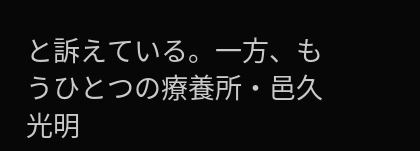と訴えている。一方、もうひとつの療養所・邑久光明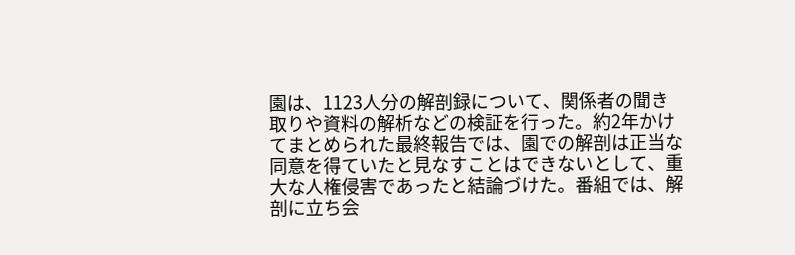園は、1123人分の解剖録について、関係者の聞き取りや資料の解析などの検証を行った。約2年かけてまとめられた最終報告では、園での解剖は正当な同意を得ていたと見なすことはできないとして、重大な人権侵害であったと結論づけた。番組では、解剖に立ち会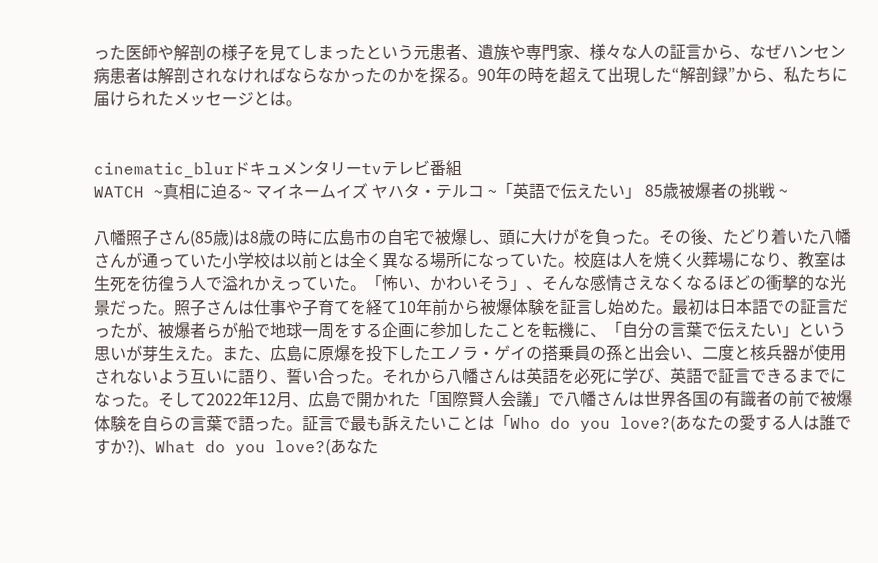った医師や解剖の様子を見てしまったという元患者、遺族や専門家、様々な人の証言から、なぜハンセン病患者は解剖されなければならなかったのかを探る。90年の時を超えて出現した“解剖録”から、私たちに届けられたメッセージとは。


cinematic_blurドキュメンタリーtvテレビ番組
WATCH ~真相に迫る~ マイネームイズ ヤハタ・テルコ ~「英語で伝えたい」 85歳被爆者の挑戦 ~

八幡照子さん(85歳)は8歳の時に広島市の自宅で被爆し、頭に大けがを負った。その後、たどり着いた八幡さんが通っていた小学校は以前とは全く異なる場所になっていた。校庭は人を焼く火葬場になり、教室は生死を彷徨う人で溢れかえっていた。「怖い、かわいそう」、そんな感情さえなくなるほどの衝撃的な光景だった。照子さんは仕事や子育てを経て10年前から被爆体験を証言し始めた。最初は日本語での証言だったが、被爆者らが船で地球一周をする企画に参加したことを転機に、「自分の言葉で伝えたい」という思いが芽生えた。また、広島に原爆を投下したエノラ・ゲイの搭乗員の孫と出会い、二度と核兵器が使用されないよう互いに語り、誓い合った。それから八幡さんは英語を必死に学び、英語で証言できるまでになった。そして2022年12月、広島で開かれた「国際賢人会議」で八幡さんは世界各国の有識者の前で被爆体験を自らの言葉で語った。証言で最も訴えたいことは「Who do you love?(あなたの愛する人は誰ですか?)、What do you love?(あなた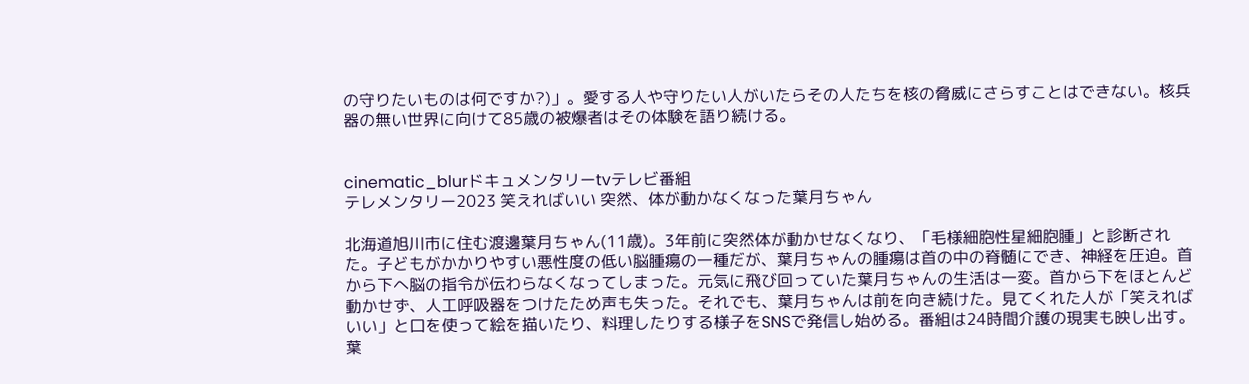の守りたいものは何ですか?)」。愛する人や守りたい人がいたらその人たちを核の脅威にさらすことはできない。核兵器の無い世界に向けて85歳の被爆者はその体験を語り続ける。


cinematic_blurドキュメンタリーtvテレビ番組
テレメンタリー2023 笑えればいい 突然、体が動かなくなった葉月ちゃん

北海道旭川市に住む渡邊葉月ちゃん(11歳)。3年前に突然体が動かせなくなり、「毛様細胞性星細胞腫」と診断された。子どもがかかりやすい悪性度の低い脳腫瘍の一種だが、葉月ちゃんの腫瘍は首の中の脊髄にでき、神経を圧迫。首から下へ脳の指令が伝わらなくなってしまった。元気に飛び回っていた葉月ちゃんの生活は一変。首から下をほとんど動かせず、人工呼吸器をつけたため声も失った。それでも、葉月ちゃんは前を向き続けた。見てくれた人が「笑えればいい」と口を使って絵を描いたり、料理したりする様子をSNSで発信し始める。番組は24時間介護の現実も映し出す。葉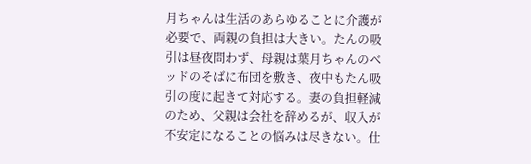月ちゃんは生活のあらゆることに介護が必要で、両親の負担は大きい。たんの吸引は昼夜問わず、母親は葉月ちゃんのベッドのそばに布団を敷き、夜中もたん吸引の度に起きて対応する。妻の負担軽減のため、父親は会社を辞めるが、収入が不安定になることの悩みは尽きない。仕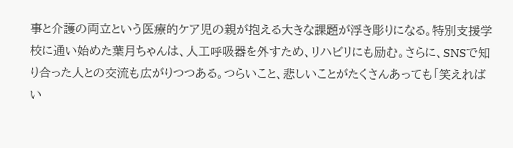事と介護の両立という医療的ケア児の親が抱える大きな課題が浮き彫りになる。特別支援学校に通い始めた葉月ちゃんは、人工呼吸器を外すため、リハビリにも励む。さらに、SNSで知り合った人との交流も広がりつつある。つらいこと、悲しいことがたくさんあっても「笑えればい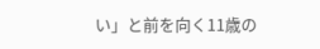い」と前を向く11歳の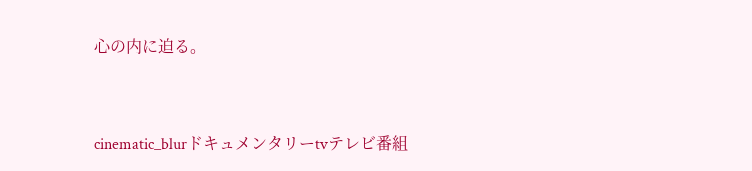心の内に迫る。


cinematic_blurドキュメンタリーtvテレビ番組